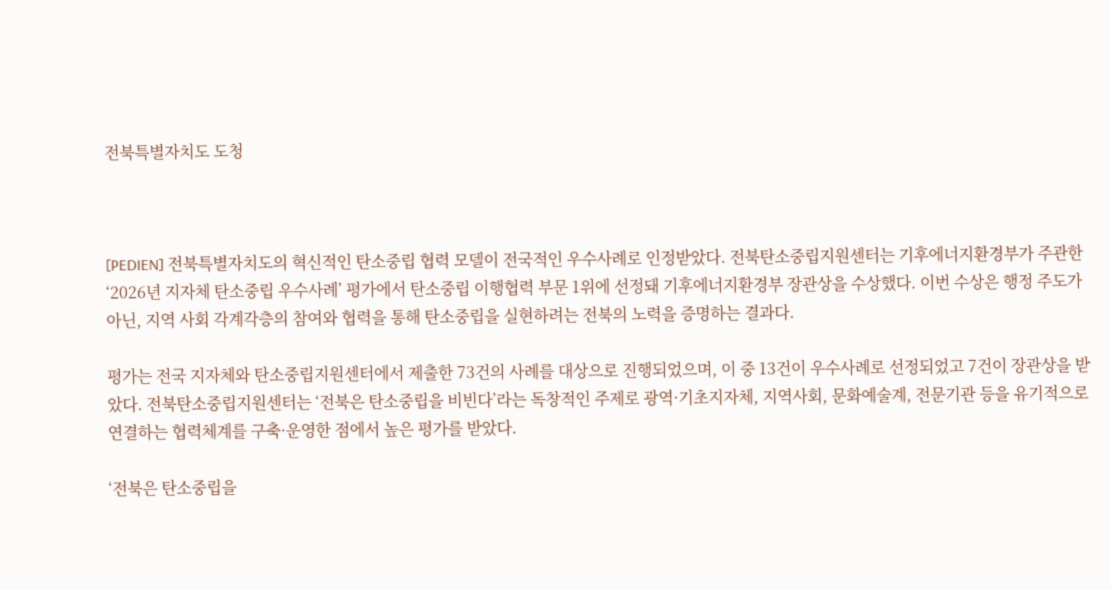전북특별자치도 도청



[PEDIEN] 전북특별자치도의 혁신적인 탄소중립 협력 모델이 전국적인 우수사례로 인정받았다. 전북탄소중립지원센터는 기후에너지환경부가 주관한 ‘2026년 지자체 탄소중립 우수사례’ 평가에서 탄소중립 이행협력 부문 1위에 선정돼 기후에너지환경부 장관상을 수상했다. 이번 수상은 행정 주도가 아닌, 지역 사회 각계각층의 참여와 협력을 통해 탄소중립을 실현하려는 전북의 노력을 증명하는 결과다.

평가는 전국 지자체와 탄소중립지원센터에서 제출한 73건의 사례를 대상으로 진행되었으며, 이 중 13건이 우수사례로 선정되었고 7건이 장관상을 받았다. 전북탄소중립지원센터는 ‘전북은 탄소중립을 비빈다’라는 독창적인 주제로 광역·기초지자체, 지역사회, 문화예술계, 전문기관 등을 유기적으로 연결하는 협력체계를 구축·운영한 점에서 높은 평가를 받았다.

‘전북은 탄소중립을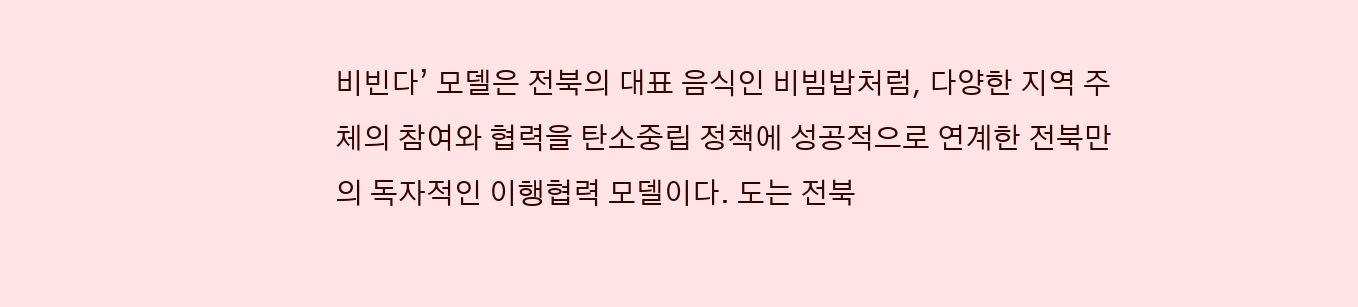비빈다’ 모델은 전북의 대표 음식인 비빔밥처럼, 다양한 지역 주체의 참여와 협력을 탄소중립 정책에 성공적으로 연계한 전북만의 독자적인 이행협력 모델이다. 도는 전북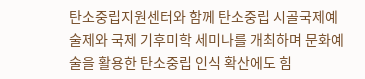탄소중립지원센터와 함께 탄소중립 시골국제예술제와 국제 기후미학 세미나를 개최하며 문화예술을 활용한 탄소중립 인식 확산에도 힘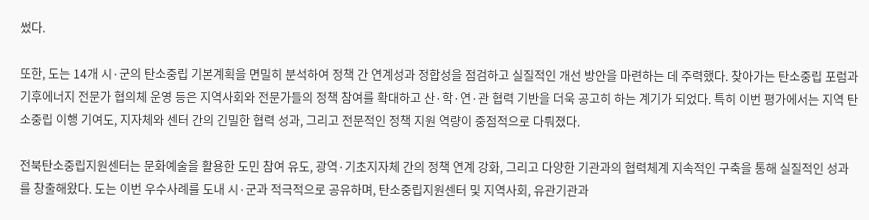썼다.

또한, 도는 14개 시·군의 탄소중립 기본계획을 면밀히 분석하여 정책 간 연계성과 정합성을 점검하고 실질적인 개선 방안을 마련하는 데 주력했다. 찾아가는 탄소중립 포럼과 기후에너지 전문가 협의체 운영 등은 지역사회와 전문가들의 정책 참여를 확대하고 산·학·연·관 협력 기반을 더욱 공고히 하는 계기가 되었다. 특히 이번 평가에서는 지역 탄소중립 이행 기여도, 지자체와 센터 간의 긴밀한 협력 성과, 그리고 전문적인 정책 지원 역량이 중점적으로 다뤄졌다.

전북탄소중립지원센터는 문화예술을 활용한 도민 참여 유도, 광역·기초지자체 간의 정책 연계 강화, 그리고 다양한 기관과의 협력체계 지속적인 구축을 통해 실질적인 성과를 창출해왔다. 도는 이번 우수사례를 도내 시·군과 적극적으로 공유하며, 탄소중립지원센터 및 지역사회, 유관기관과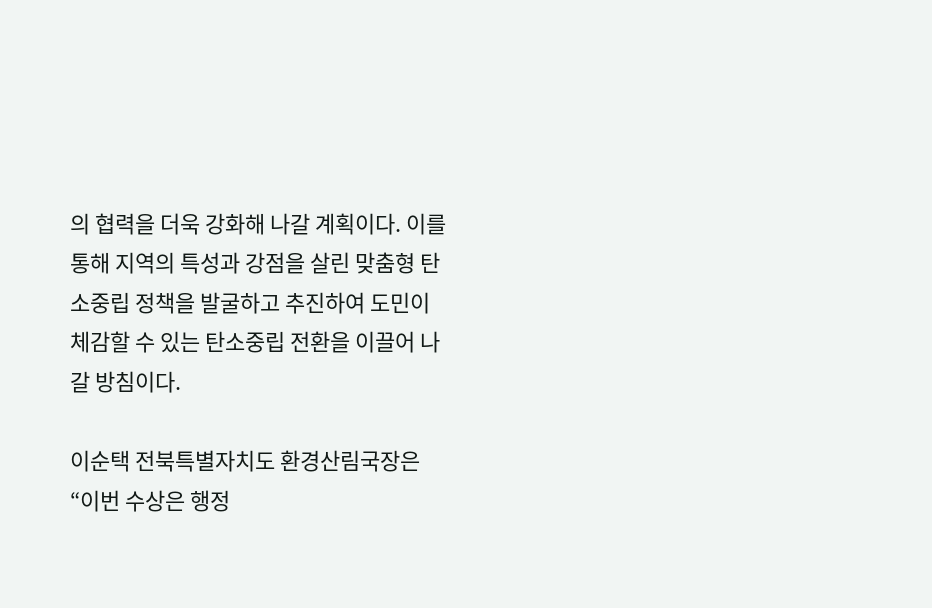의 협력을 더욱 강화해 나갈 계획이다. 이를 통해 지역의 특성과 강점을 살린 맞춤형 탄소중립 정책을 발굴하고 추진하여 도민이 체감할 수 있는 탄소중립 전환을 이끌어 나갈 방침이다.

이순택 전북특별자치도 환경산림국장은 “이번 수상은 행정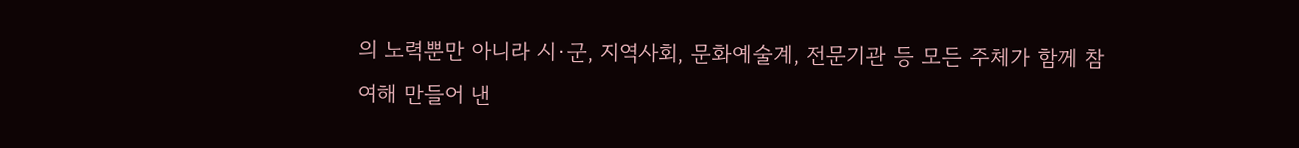의 노력뿐만 아니라 시·군, 지역사회, 문화예술계, 전문기관 등 모든 주체가 함께 참여해 만들어 낸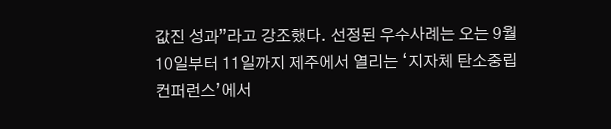값진 성과”라고 강조했다. 선정된 우수사례는 오는 9월 10일부터 11일까지 제주에서 열리는 ‘지자체 탄소중립 컨퍼런스’에서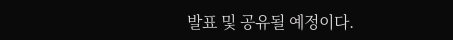발표 및 공유될 예정이다.